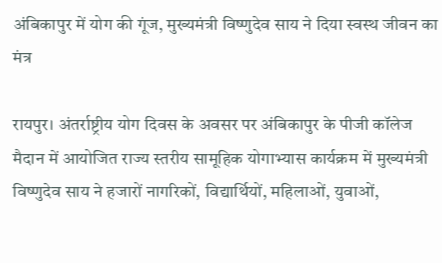अंबिकापुर में योग की गूंज, मुख्यमंत्री विष्णुदेव साय ने दिया स्वस्थ जीवन का मंत्र

रायपुर। अंतर्राष्ट्रीय योग दिवस के अवसर पर अंबिकापुर के पीजी कॉलेज मैदान में आयोजित राज्य स्तरीय सामूहिक योगाभ्यास कार्यक्रम में मुख्यमंत्री विष्णुदेव साय ने हजारों नागरिकों, विद्यार्थियों, महिलाओं, युवाओं,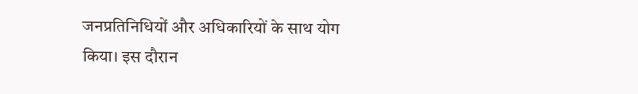जनप्रतिनिधियों और अधिकारियों के साथ योग किया। इस दौरान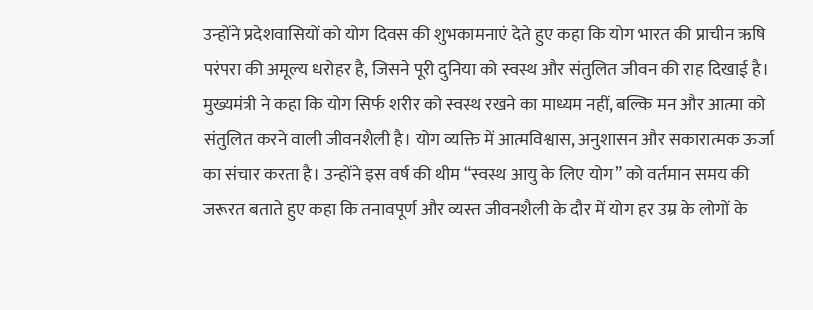उन्होंने प्रदेशवासियों को योग दिवस की शुभकामनाएं देते हुए कहा कि योग भारत की प्राचीन ऋषि परंपरा की अमूल्य धरोहर है, जिसने पूरी दुनिया को स्वस्थ और संतुलित जीवन की राह दिखाई है।
मुख्यमंत्री ने कहा कि योग सिर्फ शरीर को स्वस्थ रखने का माध्यम नहीं, बल्कि मन और आत्मा को संतुलित करने वाली जीवनशैली है। योग व्यक्ति में आत्मविश्वास, अनुशासन और सकारात्मक ऊर्जा का संचार करता है। उन्होंने इस वर्ष की थीम “स्वस्थ आयु के लिए योग” को वर्तमान समय की जरूरत बताते हुए कहा कि तनावपूर्ण और व्यस्त जीवनशैली के दौर में योग हर उम्र के लोगों के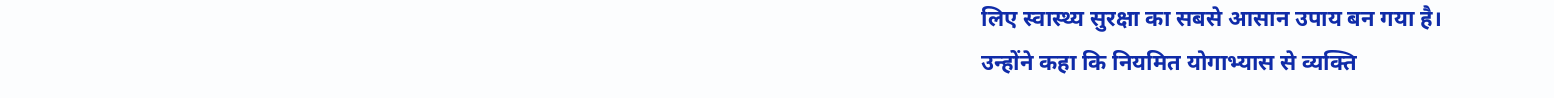लिए स्वास्थ्य सुरक्षा का सबसे आसान उपाय बन गया है।
उन्होंने कहा कि नियमित योगाभ्यास से व्यक्ति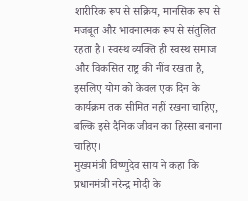शारीरिक रूप से सक्रिय, मानसिक रूप से मजबूत और भावनात्मक रूप से संतुलित रहता है। स्वस्थ व्यक्ति ही स्वस्थ समाज और विकसित राष्ट्र की नींव रखता है, इसलिए योग को केवल एक दिन के कार्यक्रम तक सीमित नहीं रखना चाहिए, बल्कि इसे दैनिक जीवन का हिस्सा बनाना चाहिए।
मुख्यमंत्री विष्णुदेव साय ने कहा कि प्रधानमंत्री नरेन्द्र मोदी के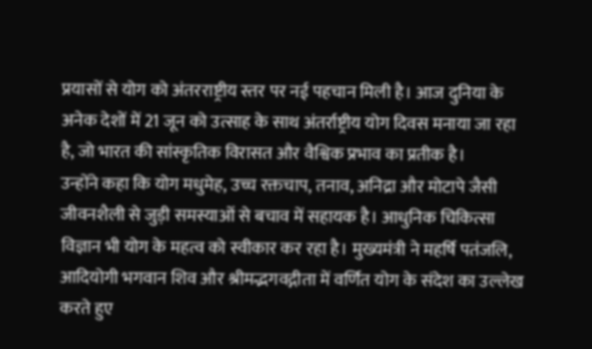प्रयासों से योग को अंतरराष्ट्रीय स्तर पर नई पहचान मिली है। आज दुनिया के अनेक देशों में 21 जून को उत्साह के साथ अंतर्राष्ट्रीय योग दिवस मनाया जा रहा है, जो भारत की सांस्कृतिक विरासत और वैश्विक प्रभाव का प्रतीक है।
उन्होंने कहा कि योग मधुमेह, उच्च रक्तचाप, तनाव, अनिद्रा और मोटापे जैसी जीवनशैली से जुड़ी समस्याओं से बचाव में सहायक है। आधुनिक चिकित्सा विज्ञान भी योग के महत्व को स्वीकार कर रहा है। मुख्यमंत्री ने महर्षि पतंजलि, आदियोगी भगवान शिव और श्रीमद्भगवद्गीता में वर्णित योग के संदेश का उल्लेख करते हुए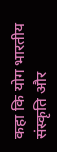कहा कि योग भारतीय संस्कृति और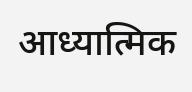आध्यात्मिक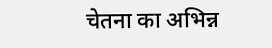चेतना का अभिन्न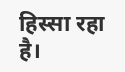हिस्सा रहा है।